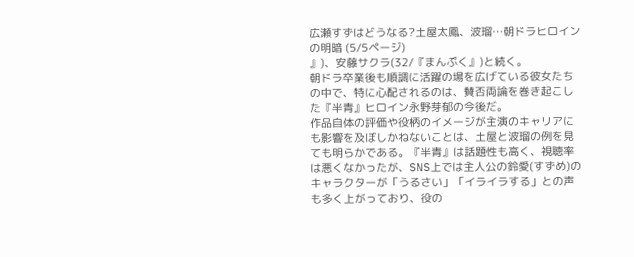広瀬すずはどうなる?土屋太鳳、波瑠…朝ドラヒロインの明暗 (5/5ページ)
』)、安藤サクラ(32/『まんぷく』)と続く。
朝ドラ卒業後も順調に活躍の場を広げている彼女たちの中で、特に心配されるのは、賛否両論を巻き起こした『半青』ヒロイン永野芽郁の今後だ。
作品自体の評価や役柄のイメージが主演のキャリアにも影響を及ぼしかねないことは、土屋と波瑠の例を見ても明らかである。『半青』は話題性も高く、視聴率は悪くなかったが、SNS上では主人公の鈴愛(すずめ)のキャラクターが「うるさい」「イライラする」との声も多く上がっており、役の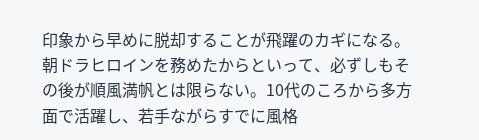印象から早めに脱却することが飛躍のカギになる。
朝ドラヒロインを務めたからといって、必ずしもその後が順風満帆とは限らない。10代のころから多方面で活躍し、若手ながらすでに風格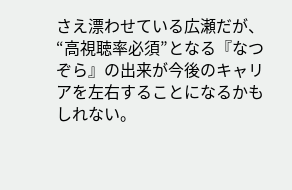さえ漂わせている広瀬だが、“高視聴率必須”となる『なつぞら』の出来が今後のキャリアを左右することになるかもしれない。